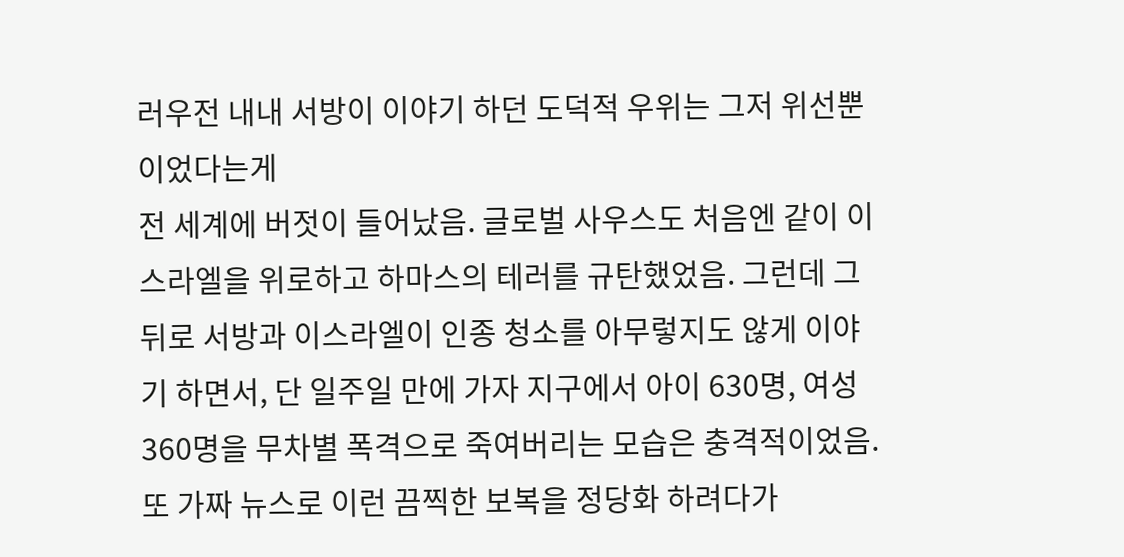러우전 내내 서방이 이야기 하던 도덕적 우위는 그저 위선뿐이었다는게
전 세계에 버젓이 들어났음. 글로벌 사우스도 처음엔 같이 이스라엘을 위로하고 하마스의 테러를 규탄했었음. 그런데 그 뒤로 서방과 이스라엘이 인종 청소를 아무렇지도 않게 이야기 하면서, 단 일주일 만에 가자 지구에서 아이 630명, 여성 360명을 무차별 폭격으로 죽여버리는 모습은 충격적이었음. 또 가짜 뉴스로 이런 끔찍한 보복을 정당화 하려다가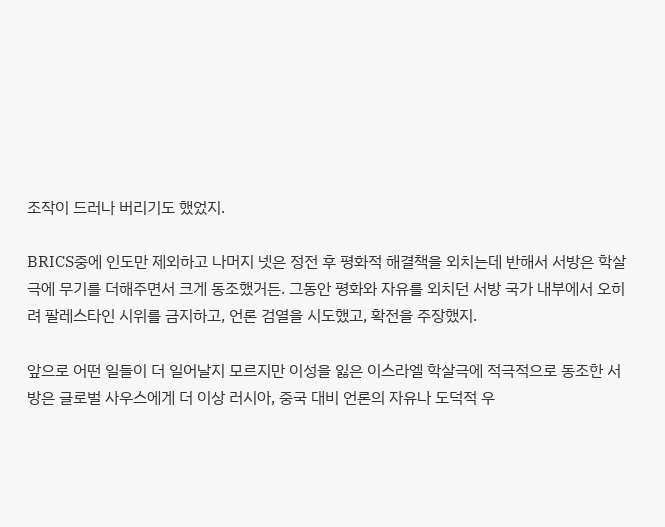조작이 드러나 버리기도 했었지.

BRICS중에 인도만 제외하고 나머지 넷은 정전 후 평화적 해결책을 외치는데 반해서 서방은 학살극에 무기를 더해주면서 크게 동조했거든. 그동안 평화와 자유를 외치던 서방 국가 내부에서 오히려 팔레스타인 시위를 금지하고, 언론 검열을 시도했고, 확전을 주장했지.

앞으로 어떤 일들이 더 일어날지 모르지만 이성을 잃은 이스라엘 학살극에 적극적으로 동조한 서방은 글로벌 사우스에게 더 이상 러시아, 중국 대비 언론의 자유나 도덕적 우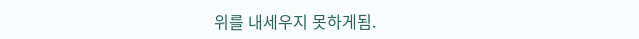위를 내세우지 못하게됨.